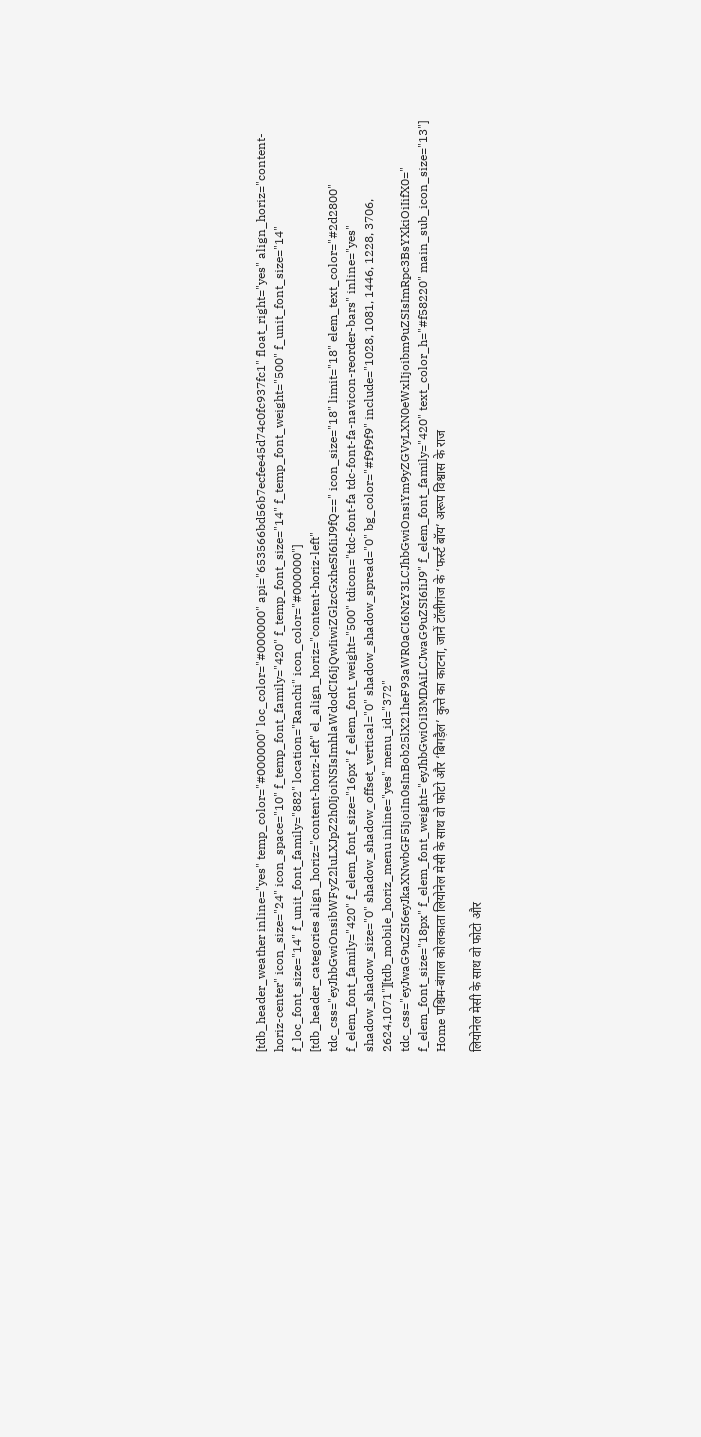[tdb_header_weather inline="yes" temp_color="#000000" loc_color="#000000" api="653566bd56b7ecfee45d74c0fc937fc1" float_right="yes" align_horiz="content-horiz-center" icon_size="24" icon_space="10" f_temp_font_family="420" f_temp_font_size="14" f_temp_font_weight="500" f_unit_font_size="14" f_loc_font_size="14" f_unit_font_family="882" location="Ranchi" icon_color="#000000"]
[tdb_header_categories align_horiz="content-horiz-left" el_align_horiz="content-horiz-left" tdc_css="eyJhbGwiOnsibWFyZ2luLXJpZ2h0IjoiNSIsImhlaWdodCI6IjQwIiwiZGlzcGxheSI6IiJ9fQ==" icon_size="18" limit="18" elem_text_color="#2d2800" f_elem_font_family="420" f_elem_font_size="16px" f_elem_font_weight="500" tdicon="tdc-font-fa tdc-font-fa-navicon-reorder-bars" inline="yes" shadow_shadow_size="0" shadow_shadow_offset_vertical="0" shadow_shadow_spread="0" bg_color="#f9f9f9" include="1028, 1081, 1446, 1228, 3706, 2624,1071"][tdb_mobile_horiz_menu inline="yes" menu_id="372" tdc_css="eyJwaG9uZSI6eyJkaXNwbGF5IjoiIn0sInBob25lX21heF93aWR0aCI6NzY3LCJhbGwiOnsiYm9yZGVyLXN0eWxlIjoibm9uZSIsImRpc3BsYXkiOiIifX0=" f_elem_font_size="18px" f_elem_font_weight="eyJhbGwiOiI3MDAiLCJwaG9uZSI6IiJ9" f_elem_font_family="420" text_color_h="#f58220" main_sub_icon_size="13"]
Home पश्चिम-बंगाल कोलकाता लियोनेल मेसी के साथ वो फोटो और ‘बिगड़ैल’ कुत्ते का काटना, जानें टॉलीगंज के ‘फर्स्ट बॉय’ अरूप विश्वास के राज

लियोनेल मेसी के साथ वो फोटो और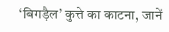‘बिगड़ैल’ कुत्ते का काटना, जानें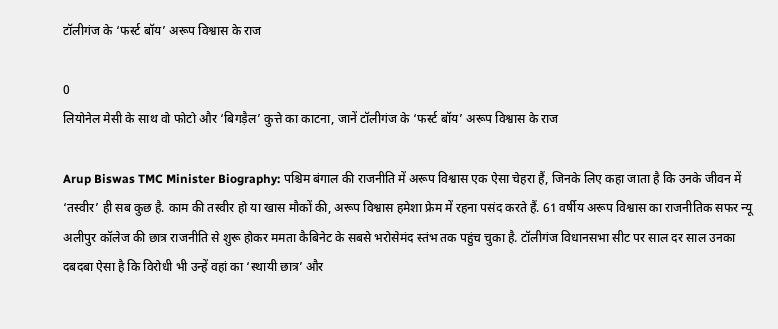टॉलीगंज के ‘फर्स्ट बॉय’ अरूप विश्वास के राज

0
लियोनेल मेसी के साथ वो फोटो और ‘बिगड़ैल’ कुत्ते का काटना, जानें टॉलीगंज के ‘फर्स्ट बॉय’ अरूप विश्वास के राज

Arup Biswas TMC Minister Biography: पश्चिम बंगाल की राजनीति में अरूप विश्वास एक ऐसा चेहरा हैं, जिनके लिए कहा जाता है कि उनके जीवन में ‘तस्वीर’ ही सब कुछ है. काम की तस्वीर हो या खास मौकों की, अरूप विश्वास हमेशा फ्रेम में रहना पसंद करते हैं. 61 वर्षीय अरूप विश्वास का राजनीतिक सफर न्यू अलीपुर कॉलेज की छात्र राजनीति से शुरू होकर ममता कैबिनेट के सबसे भरोसेमंद स्तंभ तक पहुंच चुका है. टॉलीगंज विधानसभा सीट पर साल दर साल उनका दबदबा ऐसा है कि विरोधी भी उन्हें वहां का ‘स्थायी छात्र’ और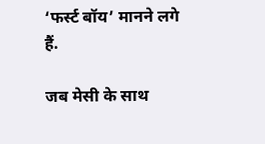‘फर्स्ट बॉय’ मानने लगे हैं.

जब मेसी के साथ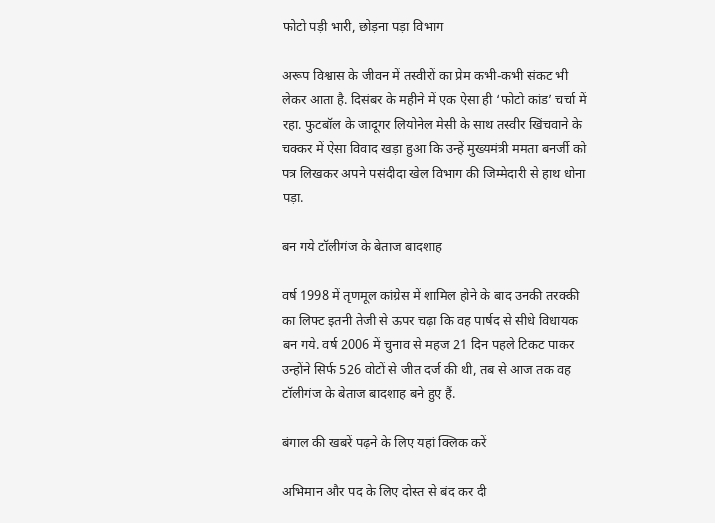फोटो पड़ी भारी, छोड़ना पड़ा विभाग

अरूप विश्वास के जीवन में तस्वीरों का प्रेम कभी-कभी संकट भी लेकर आता है. दिसंबर के महीने में एक ऐसा ही ‘फोटो कांड’ चर्चा में रहा. फुटबॉल के जादूगर लियोनेल मेसी के साथ तस्वीर खिंचवाने के चक्कर में ऐसा विवाद खड़ा हुआ कि उन्हें मुख्यमंत्री ममता बनर्जी को पत्र लिखकर अपने पसंदीदा खेल विभाग की जिम्मेदारी से हाथ धोना पड़ा.

बन गये टॉलीगंज के बेताज बादशाह

वर्ष 1998 में तृणमूल कांग्रेस में शामिल होने के बाद उनकी तरक्की का लिफ्ट इतनी तेजी से ऊपर चढ़ा कि वह पार्षद से सीधे विधायक बन गये. वर्ष 2006 में चुनाव से महज 21 दिन पहले टिकट पाकर उन्होंने सिर्फ 526 वोटों से जीत दर्ज की थी, तब से आज तक वह टॉलीगंज के बेताज बादशाह बने हुए हैं.

बंगाल की खबरें पढ़ने के लिए यहां क्लिक करें

अभिमान और पद के लिए दोस्त से बंद कर दी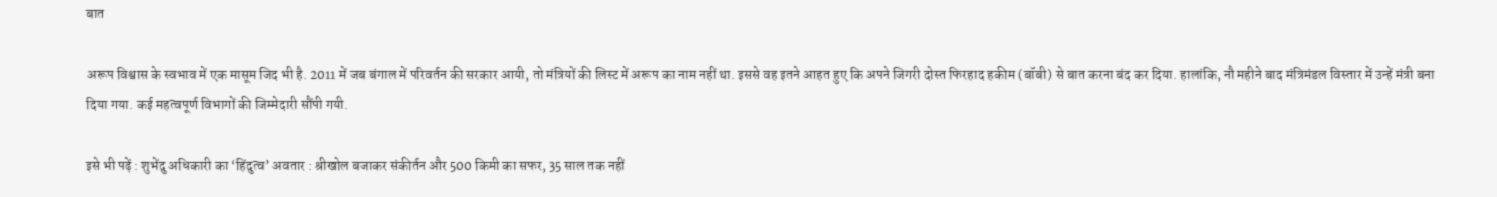बात

अरूप विश्वास के स्वभाव में एक मासूम जिद भी है. 2011 में जब बंगाल में परिवर्तन की सरकार आयी, तो मंत्रियों की लिस्ट में अरूप का नाम नहीं था. इससे वह इतने आहत हुए कि अपने जिगरी दोस्त फिरहाद हकीम (बॉबी) से बात करना बंद कर दिया. हालांकि, नौ महीने बाद मंत्रिमंडल विस्तार में उन्हें मंत्री बना दिया गया. कई महत्वपूर्ण विभागों की जिम्मेदारी सौंपी गयी.

इसे भी पढ़ें : शुभेंदु अधिकारी का ‘हिंदुत्व’ अवतार : श्रीखोल बजाकर संकीर्तन और 500 किमी का सफर, 35 साल तक नहीं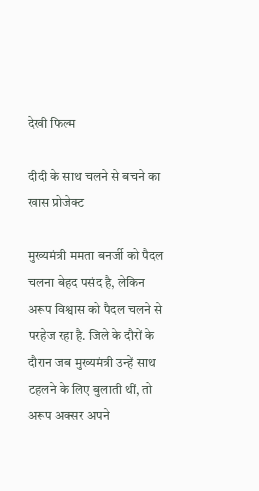देखी फिल्म

दीदी के साथ चलने से बचने का खास प्रोजेक्ट

मुख्यमंत्री ममता बनर्जी को पैदल चलना बेहद पसंद है, लेकिन अरूप विश्वास को पैदल चलने से परहेज रहा है. जिले के दौरों के दौरान जब मुख्यमंत्री उन्हें साथ टहलने के लिए बुलाती थीं, तो अरूप अक्सर अपने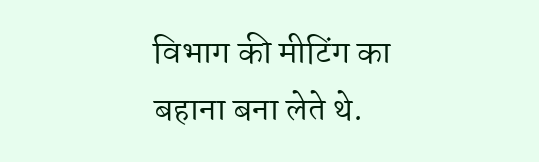विभाग की मीटिंग का बहाना बना लेते थे.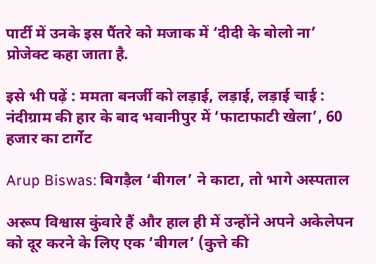पार्टी में उनके इस पैंतरे को मजाक में ‘दीदी के बोलो ना’ प्रोजेक्ट कहा जाता है.

इसे भी पढ़ें : ममता बनर्जी को लड़ाई, लड़ाई, लड़ाई चाई : नंदीग्राम की हार के बाद भवानीपुर में ‘फाटाफाटी खेला’, 60 हजार का टार्गेट

Arup Biswas: बिगड़ैल ‘बीगल’ ने काटा, तो भागे अस्पताल

अरूप विश्वास कुंवारे हैं और हाल ही में उन्होंने अपने अकेलेपन को दूर करने के लिए एक ‘बीगल’ (कुत्ते की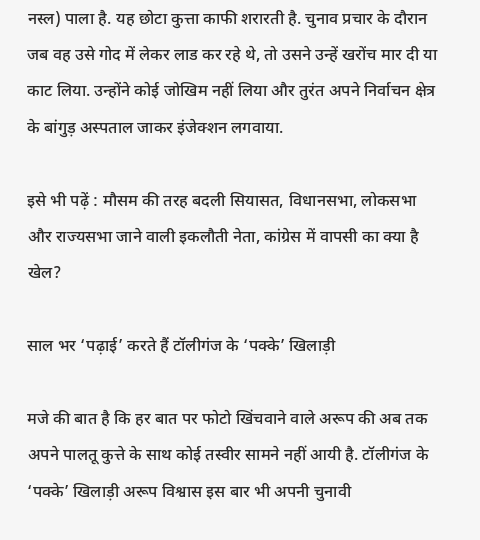नस्ल) पाला है. यह छोटा कुत्ता काफी शरारती है. चुनाव प्रचार के दौरान जब वह उसे गोद में लेकर लाड कर रहे थे, तो उसने उन्हें खरोंच मार दी या काट लिया. उन्होंने कोई जोखिम नहीं लिया और तुरंत अपने निर्वाचन क्षेत्र के बांगुड़ अस्पताल जाकर इंजेक्शन लगवाया.

इसे भी पढ़ें : मौसम की तरह बदली सियासत, विधानसभा, लोकसभा और राज्यसभा जाने वाली इकलौती नेता, कांग्रेस में वापसी का क्या है खेल?

साल भर ‘पढ़ाई’ करते हैं टॉलीगंज के ‘पक्के’ खिलाड़ी

मजे की बात है कि हर बात पर फोटो खिंचवाने वाले अरूप की अब तक अपने पालतू कुत्ते के साथ कोई तस्वीर सामने नहीं आयी है. टॉलीगंज के ‘पक्के’ खिलाड़ी अरूप विश्वास इस बार भी अपनी चुनावी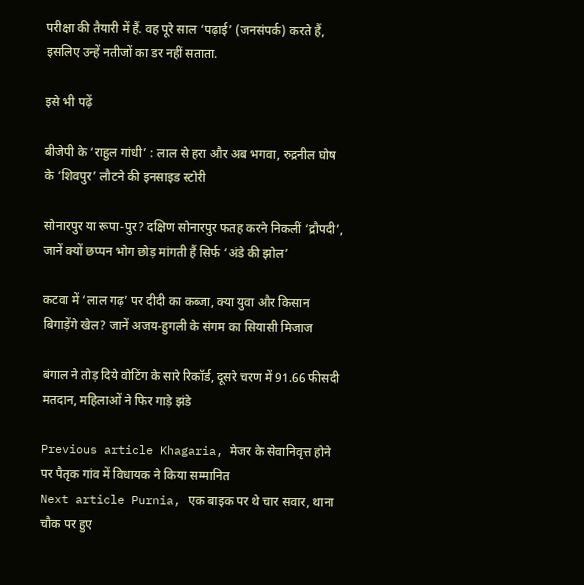परीक्षा की तैयारी में हैं. वह पूरे साल ‘पढ़ाई’ (जनसंपर्क) करते हैं, इसलिए उन्हें नतीजों का डर नहीं सताता.

इसे भी पढ़ें

बीजेपी के ‘राहुल गांधी’ : लाल से हरा और अब भगवा, रुद्रनील घोष के ‘शिवपुर’ लौटने की इनसाइड स्टोरी

सोनारपुर या रूपा-पुर? दक्षिण सोनारपुर फतह करने निकलीं ‘द्रौपदी’, जानें क्यों छप्पन भोग छोड़ मांगती हैं सिर्फ ‘अंडे की झोल’

कटवा में ‘लाल गढ़’ पर दीदी का कब्जा, क्या युवा और किसान बिगाड़ेंगे खेल? जानें अजय-हुगली के संगम का सियासी मिजाज

बंगाल ने तोड़ दिये वोटिंग के सारे रिकॉर्ड, दूसरे चरण में 91.66 फीसदी मतदान, महिलाओं ने फिर गाड़े झंडे

Previous article Khagaria, मेजर के सेवानिवृत्त होने पर पैतृक गांव में विधायक ने किया सम्मानित
Next article Purnia, एक बाइक पर थे चार सवार, थाना चौक पर हुए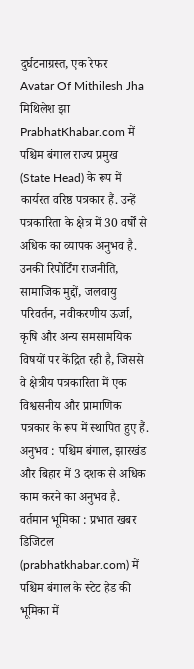दुर्घटनाग्रस्त, एक रेफर
Avatar Of Mithilesh Jha
मिथिलेश झा PrabhatKhabar.com में पश्चिम बंगाल राज्य प्रमुख (State Head) के रूप में कार्यरत वरिष्ठ पत्रकार हैं. उन्हें पत्रकारिता के क्षेत्र में 30 वर्षों से अधिक का व्यापक अनुभव है. उनकी रिपोर्टिंग राजनीति, सामाजिक मुद्दों, जलवायु परिवर्तन, नवीकरणीय ऊर्जा, कृषि और अन्य समसामयिक विषयों पर केंद्रित रही है, जिससे वे क्षेत्रीय पत्रकारिता में एक विश्वसनीय और प्रामाणिक पत्रकार के रूप में स्थापित हुए हैं. अनुभव : पश्चिम बंगाल, झारखंड और बिहार में 3 दशक से अधिक काम करने का अनुभव है. वर्तमान भूमिका : प्रभात खबर डिजिटल (prabhatkhabar.com) में पश्चिम बंगाल के स्टेट हेड की भूमिका में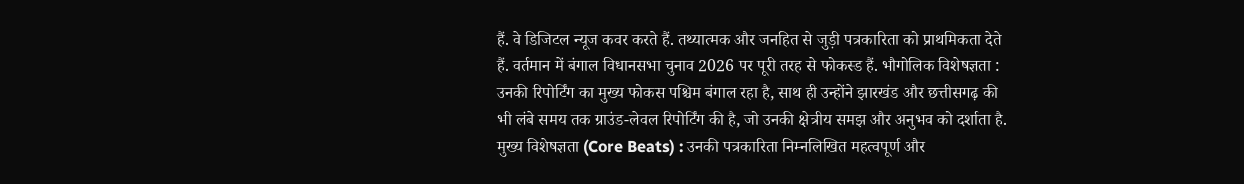हैं. वे डिजिटल न्यूज कवर करते हैं. तथ्यात्मक और जनहित से जुड़ी पत्रकारिता को प्राथमिकता देते हैं. वर्तमान में बंगाल विधानसभा चुनाव 2026 पर पूरी तरह से फोकस्ड हैं. भौगोलिक विशेषज्ञता : उनकी रिपोर्टिंग का मुख्य फोकस पश्चिम बंगाल रहा है, साथ ही उन्होंने झारखंड और छत्तीसगढ़ की भी लंबे समय तक ग्राउंड-लेवल रिपोर्टिंग की है, जो उनकी क्षेत्रीय समझ और अनुभव को दर्शाता है. मुख्य विशेषज्ञता (Core Beats) : उनकी पत्रकारिता निम्नलिखित महत्वपूर्ण और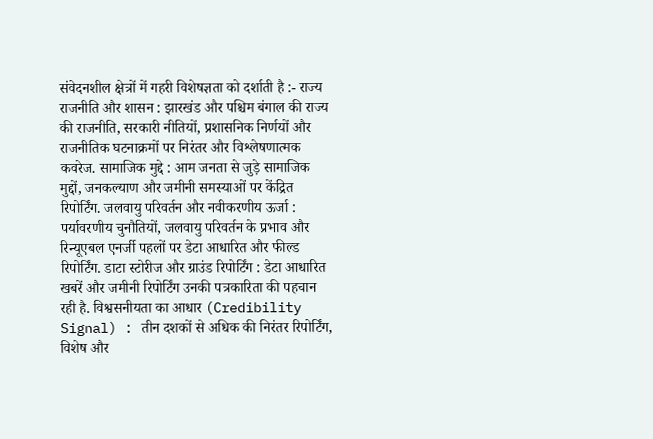संवेदनशील क्षेत्रों में गहरी विशेषज्ञता को दर्शाती है :- राज्य राजनीति और शासन : झारखंड और पश्चिम बंगाल की राज्य की राजनीति, सरकारी नीतियों, प्रशासनिक निर्णयों और राजनीतिक घटनाक्रमों पर निरंतर और विश्लेषणात्मक कवरेज. सामाजिक मुद्दे : आम जनता से जुड़े सामाजिक मुद्दों, जनकल्याण और जमीनी समस्याओं पर केंद्रित रिपोर्टिंग. जलवायु परिवर्तन और नवीकरणीय ऊर्जा : पर्यावरणीय चुनौतियों, जलवायु परिवर्तन के प्रभाव और रिन्यूएबल एनर्जी पहलों पर डेटा आधारित और फील्ड रिपोर्टिंग. डाटा स्टोरीज और ग्राउंड रिपोर्टिंग : डेटा आधारित खबरें और जमीनी रिपोर्टिंग उनकी पत्रकारिता की पहचान रही है. विश्वसनीयता का आधार (Credibility Signal) : तीन दशकों से अधिक की निरंतर रिपोर्टिंग, विशेष और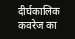दीर्घकालिक कवरेज का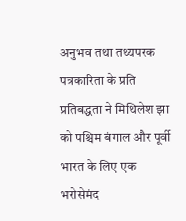अनुभव तथा तथ्यपरक पत्रकारिता के प्रति प्रतिबद्धता ने मिथिलेश झा को पश्चिम बंगाल और पूर्वी भारत के लिए एक भरोसेमंद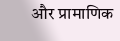और प्रामाणिक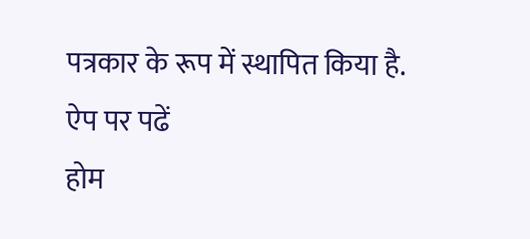पत्रकार के रूप में स्थापित किया है.
ऐप पर पढें
होम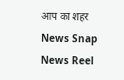आप का शहर
News Snap News Reel